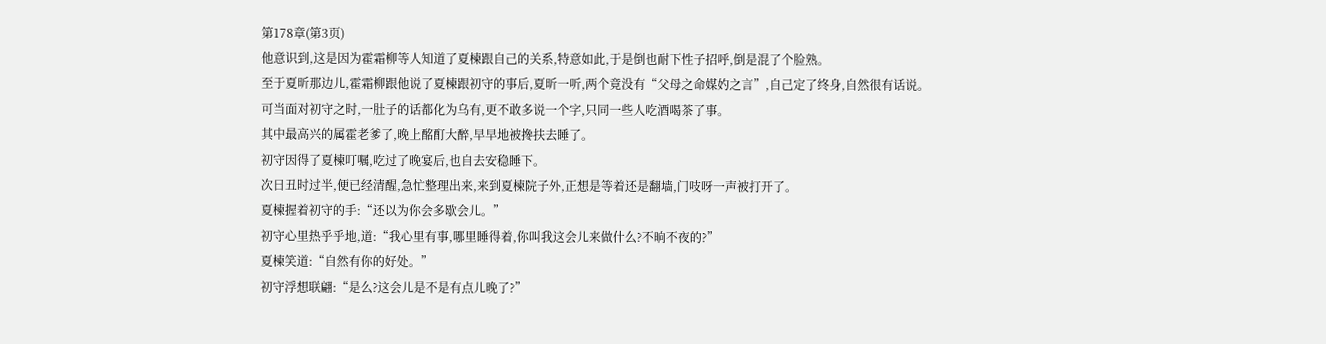第178章(第3页)
他意识到,这是因为霍霜柳等人知道了夏楝跟自己的关系,特意如此,于是倒也耐下性子招呼,倒是混了个脸熟。
至于夏昕那边儿,霍霜柳跟他说了夏楝跟初守的事后,夏昕一听,两个竟没有“父母之命媒妁之言”,自己定了终身,自然很有话说。
可当面对初守之时,一肚子的话都化为乌有,更不敢多说一个字,只同一些人吃酒喝茶了事。
其中最高兴的属霍老爹了,晚上酩酊大醉,早早地被搀扶去睡了。
初守因得了夏楝叮嘱,吃过了晚宴后,也自去安稳睡下。
次日丑时过半,便已经清醒,急忙整理出来,来到夏楝院子外,正想是等着还是翻墙,门吱呀一声被打开了。
夏楝握着初守的手:“还以为你会多歇会儿。”
初守心里热乎乎地,道:“我心里有事,哪里睡得着,你叫我这会儿来做什么?不晌不夜的?”
夏楝笑道:“自然有你的好处。”
初守浮想联翩:“是么?这会儿是不是有点儿晚了?”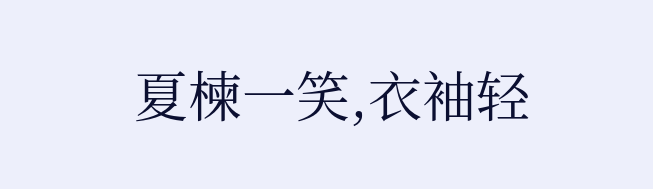夏楝一笑,衣袖轻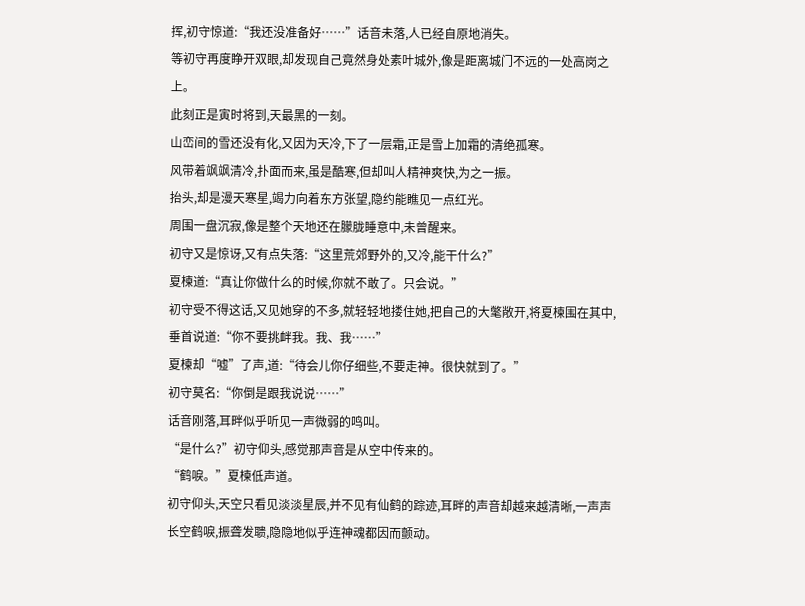挥,初守惊道:“我还没准备好……”话音未落,人已经自原地消失。
等初守再度睁开双眼,却发现自己竟然身处素叶城外,像是距离城门不远的一处高岗之上。
此刻正是寅时将到,天最黑的一刻。
山峦间的雪还没有化,又因为天冷,下了一层霜,正是雪上加霜的清绝孤寒。
风带着飒飒清冷,扑面而来,虽是酷寒,但却叫人精神爽快,为之一振。
抬头,却是漫天寒星,竭力向着东方张望,隐约能瞧见一点红光。
周围一盘沉寂,像是整个天地还在朦胧睡意中,未曾醒来。
初守又是惊讶,又有点失落:“这里荒郊野外的,又冷,能干什么?”
夏楝道:“真让你做什么的时候,你就不敢了。只会说。”
初守受不得这话,又见她穿的不多,就轻轻地搂住她,把自己的大氅敞开,将夏楝围在其中,垂首说道:“你不要挑衅我。我、我……”
夏楝却“嘘”了声,道:“待会儿你仔细些,不要走神。很快就到了。”
初守莫名:“你倒是跟我说说……”
话音刚落,耳畔似乎听见一声微弱的鸣叫。
“是什么?”初守仰头,感觉那声音是从空中传来的。
“鹤唳。”夏楝低声道。
初守仰头,天空只看见淡淡星辰,并不见有仙鹤的踪迹,耳畔的声音却越来越清晰,一声声长空鹤唳,振聋发聩,隐隐地似乎连神魂都因而颤动。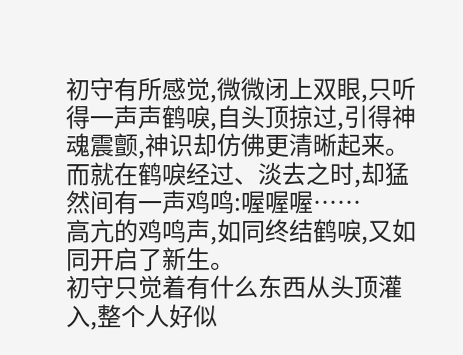初守有所感觉,微微闭上双眼,只听得一声声鹤唳,自头顶掠过,引得神魂震颤,神识却仿佛更清晰起来。
而就在鹤唳经过、淡去之时,却猛然间有一声鸡鸣:喔喔喔……
高亢的鸡鸣声,如同终结鹤唳,又如同开启了新生。
初守只觉着有什么东西从头顶灌入,整个人好似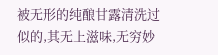被无形的纯酿甘露清洗过似的,其无上滋味,无穷妙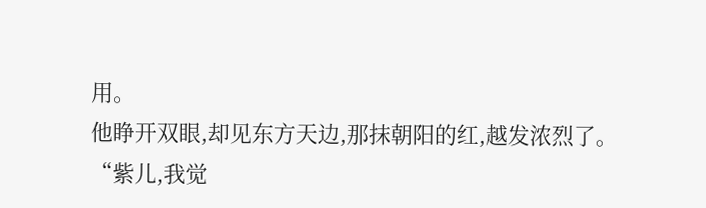用。
他睁开双眼,却见东方天边,那抹朝阳的红,越发浓烈了。
“紫儿,我觉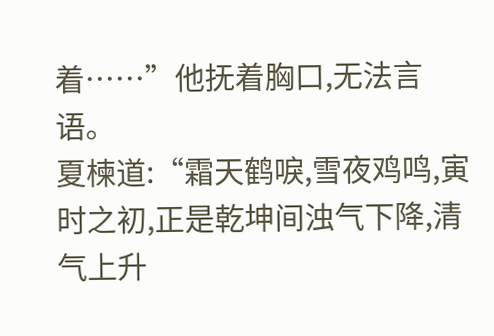着……”他抚着胸口,无法言语。
夏楝道:“霜天鹤唳,雪夜鸡鸣,寅时之初,正是乾坤间浊气下降,清气上升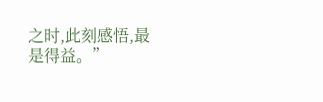之时,此刻感悟,最是得益。”